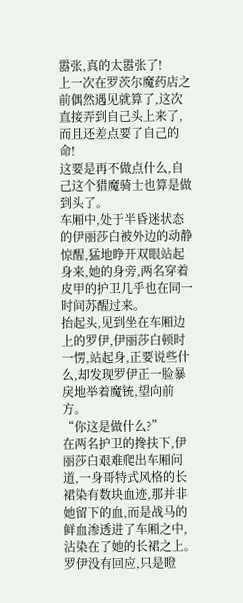嚣张,真的太嚣张了!
上一次在罗茨尔魔药店之前偶然遇见就算了,这次直接弄到自己头上来了,而且还差点要了自己的命!
这要是再不做点什么,自己这个猎魔骑士也算是做到头了。
车厢中,处于半昏迷状态的伊丽莎白被外边的动静惊醒,猛地睁开双眼站起身来,她的身旁,两名穿着皮甲的护卫几乎也在同一时间苏醒过来。
抬起头,见到坐在车厢边上的罗伊,伊丽莎白顿时一愣,站起身,正要说些什么,却发现罗伊正一脸暴戾地举着魔铳,望向前方。
“你这是做什么?”
在两名护卫的搀扶下,伊丽莎白艰难爬出车厢问道,一身哥特式风格的长裙染有数块血迹,那并非她留下的血,而是战马的鲜血渗透进了车厢之中,沾染在了她的长裙之上。
罗伊没有回应,只是瞪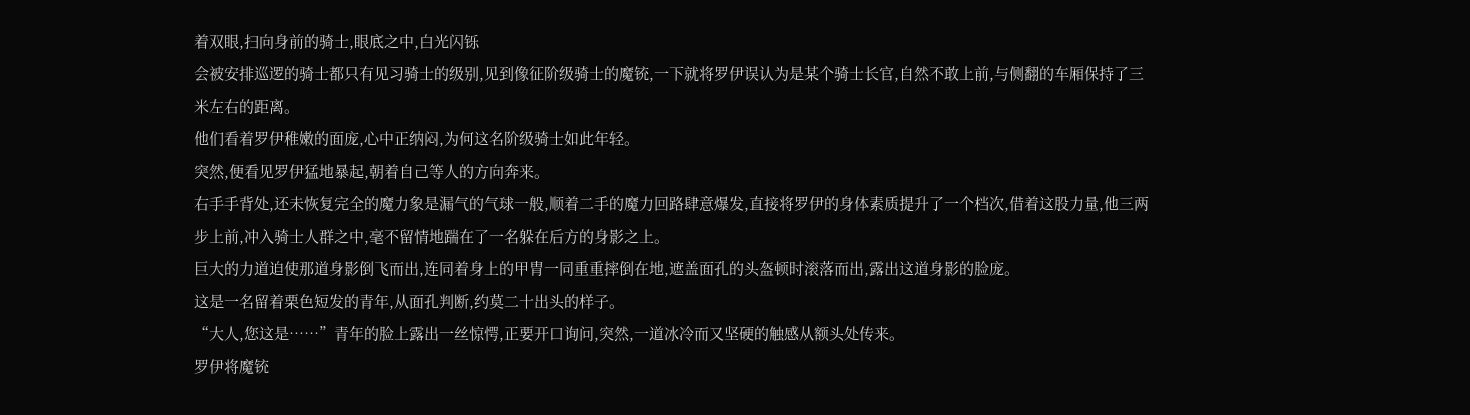着双眼,扫向身前的骑士,眼底之中,白光闪铄
会被安排巡逻的骑士都只有见习骑士的级别,见到像征阶级骑士的魔铳,一下就将罗伊误认为是某个骑士长官,自然不敢上前,与侧翻的车厢保持了三米左右的距离。
他们看着罗伊稚嫩的面庞,心中正纳闷,为何这名阶级骑士如此年轻。
突然,便看见罗伊猛地暴起,朝着自己等人的方向奔来。
右手手背处,还未恢复完全的魔力象是漏气的气球一般,顺着二手的魔力回路肆意爆发,直接将罗伊的身体素质提升了一个档次,借着这股力量,他三两步上前,冲入骑士人群之中,毫不留情地踹在了一名躲在后方的身影之上。
巨大的力道迫使那道身影倒飞而出,连同着身上的甲胄一同重重摔倒在地,遮盖面孔的头盔顿时滚落而出,露出这道身影的脸庞。
这是一名留着栗色短发的青年,从面孔判断,约莫二十出头的样子。
“大人,您这是……”青年的脸上露出一丝惊愕,正要开口询问,突然,一道冰冷而又坚硬的触感从额头处传来。
罗伊将魔铳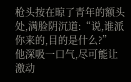枪头按在晾了青年的额头处,满脸阴沉道:“说,谁派你来的,目的是什么?”
他深吸一口气,尽可能让激动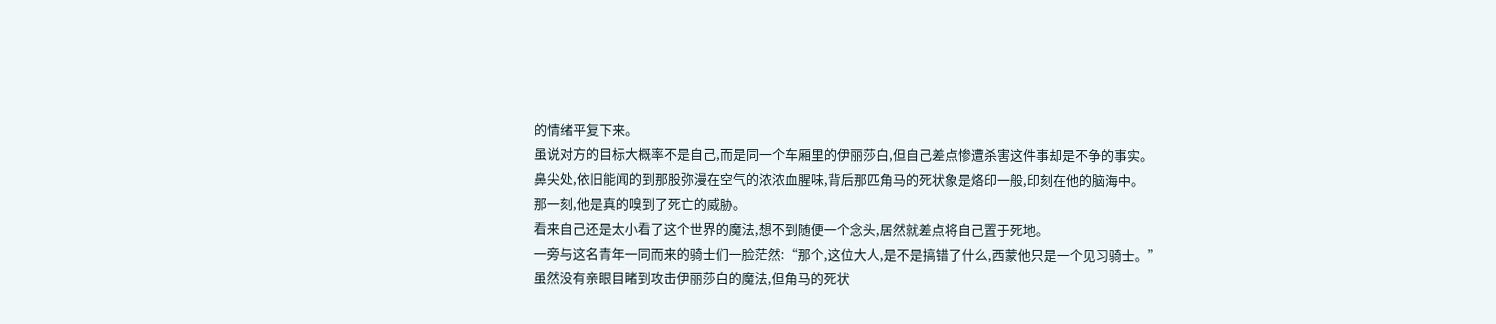的情绪平复下来。
虽说对方的目标大概率不是自己,而是同一个车厢里的伊丽莎白,但自己差点惨遭杀害这件事却是不争的事实。
鼻尖处,依旧能闻的到那股弥漫在空气的浓浓血腥味,背后那匹角马的死状象是烙印一般,印刻在他的脑海中。
那一刻,他是真的嗅到了死亡的威胁。
看来自己还是太小看了这个世界的魔法,想不到随便一个念头,居然就差点将自己置于死地。
一旁与这名青年一同而来的骑士们一脸茫然:“那个,这位大人,是不是搞错了什么,西蒙他只是一个见习骑士。”
虽然没有亲眼目睹到攻击伊丽莎白的魔法,但角马的死状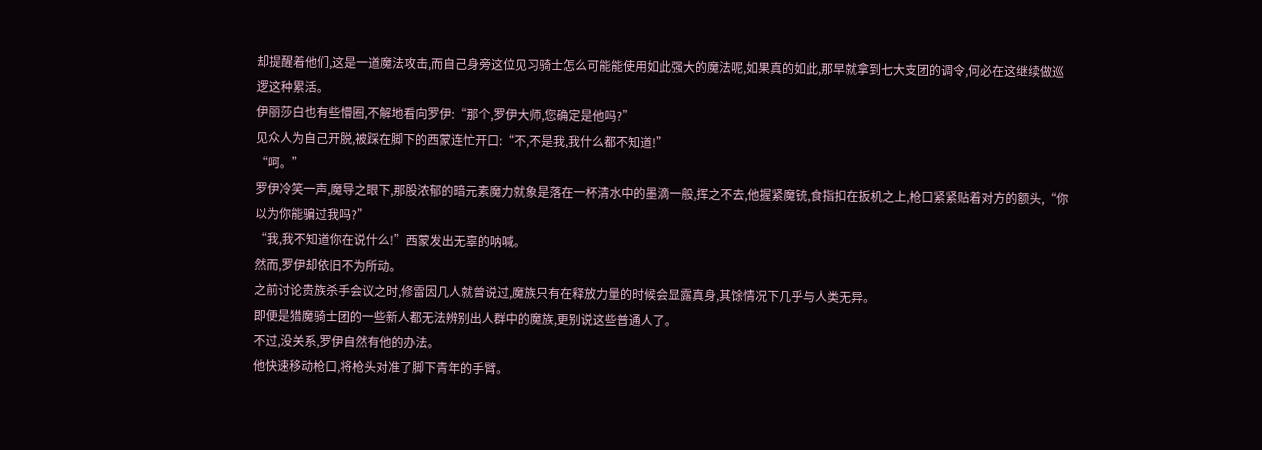却提醒着他们,这是一道魔法攻击,而自己身旁这位见习骑士怎么可能能使用如此强大的魔法呢,如果真的如此,那早就拿到七大支团的调令,何必在这继续做巡逻这种累活。
伊丽莎白也有些懵圈,不解地看向罗伊:“那个,罗伊大师,您确定是他吗?”
见众人为自己开脱,被踩在脚下的西蒙连忙开口:“不,不是我,我什么都不知道!”
“呵。”
罗伊冷笑一声,魔导之眼下,那股浓郁的暗元素魔力就象是落在一杯清水中的墨滴一般,挥之不去,他握紧魔铳,食指扣在扳机之上,枪口紧紧贴着对方的额头,“你以为你能骗过我吗?”
“我,我不知道你在说什么!”西蒙发出无辜的呐喊。
然而,罗伊却依旧不为所动。
之前讨论贵族杀手会议之时,修雷因几人就曾说过,魔族只有在释放力量的时候会显露真身,其馀情况下几乎与人类无异。
即便是猎魔骑士团的一些新人都无法辨别出人群中的魔族,更别说这些普通人了。
不过,没关系,罗伊自然有他的办法。
他快速移动枪口,将枪头对准了脚下青年的手臂。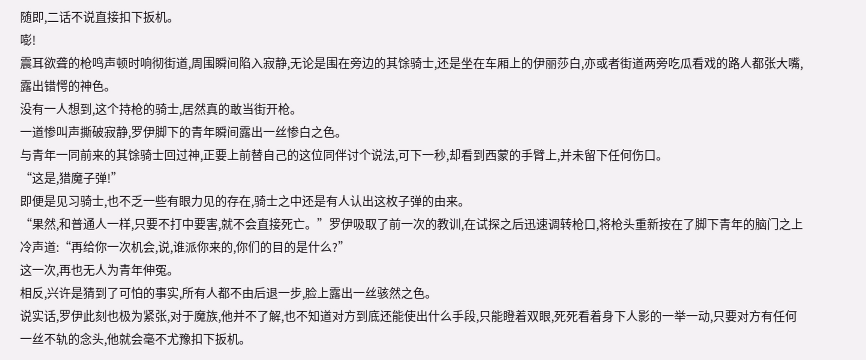随即,二话不说直接扣下扳机。
嘭!
震耳欲聋的枪鸣声顿时响彻街道,周围瞬间陷入寂静,无论是围在旁边的其馀骑士,还是坐在车厢上的伊丽莎白,亦或者街道两旁吃瓜看戏的路人都张大嘴,露出错愕的神色。
没有一人想到,这个持枪的骑士,居然真的敢当街开枪。
一道惨叫声撕破寂静,罗伊脚下的青年瞬间露出一丝惨白之色。
与青年一同前来的其馀骑士回过神,正要上前替自己的这位同伴讨个说法,可下一秒,却看到西蒙的手臂上,并未留下任何伤口。
“这是,猎魔子弹!”
即便是见习骑士,也不乏一些有眼力见的存在,骑士之中还是有人认出这枚子弹的由来。
“果然,和普通人一样,只要不打中要害,就不会直接死亡。”罗伊吸取了前一次的教训,在试探之后迅速调转枪口,将枪头重新按在了脚下青年的脑门之上冷声道:“再给你一次机会,说,谁派你来的,你们的目的是什么?”
这一次,再也无人为青年伸冤。
相反,兴许是猜到了可怕的事实,所有人都不由后退一步,脸上露出一丝骇然之色。
说实话,罗伊此刻也极为紧张,对于魔族,他并不了解,也不知道对方到底还能使出什么手段,只能瞪着双眼,死死看着身下人影的一举一动,只要对方有任何一丝不轨的念头,他就会毫不尤豫扣下扳机。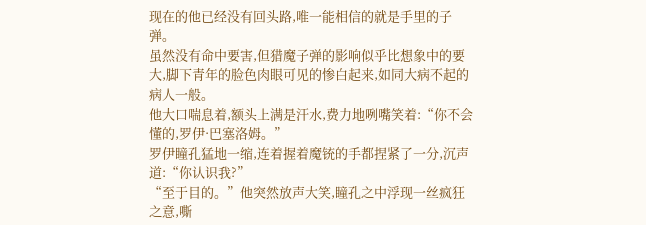现在的他已经没有回头路,唯一能相信的就是手里的子弹。
虽然没有命中要害,但猎魔子弹的影响似乎比想象中的要大,脚下青年的脸色肉眼可见的惨白起来,如同大病不起的病人一般。
他大口喘息着,额头上满是汗水,费力地咧嘴笑着:“你不会懂的,罗伊·巴塞洛姆。”
罗伊瞳孔猛地一缩,连着握着魔铳的手都捏紧了一分,沉声道:“你认识我?”
“至于目的。”他突然放声大笑,瞳孔之中浮现一丝疯狂之意,嘶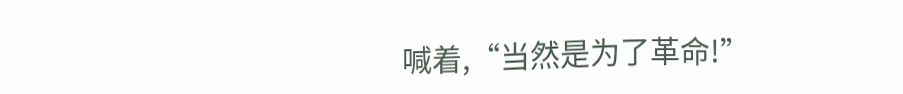喊着,“当然是为了革命!”